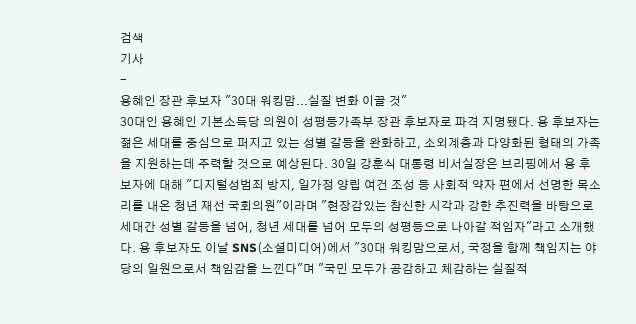검색
기사
-
용혜인 장관 후보자 "30대 워킹맘...실질 변화 이끌 것"
30대인 용혜인 기본소득당 의원이 성평등가족부 장관 후보자로 파격 지명됐다. 용 후보자는 젊은 세대를 중심으로 퍼지고 있는 성별 갈등을 완화하고, 소외계층과 다양화된 형태의 가족을 지원하는데 주력할 것으로 예상된다. 30일 강훈식 대통령 비서실장은 브리핑에서 용 후보자에 대해 "디지털성범죄 방지, 일가정 양립 여건 조성 등 사회적 약자 편에서 선명한 목소리를 내온 청년 재선 국회의원"이라며 "현장감있는 참신한 시각과 강한 추진력을 바탕으로 세대간 성별 갈등을 넘어, 청년 세대를 넘어 모두의 성평등으로 나아갈 적임자"라고 소개했다. 용 후보자도 이날 SNS(소셜미디어)에서 "30대 워킹맘으로서, 국정을 함께 책임지는 야당의 일원으로서 책임감을 느낀다"며 "국민 모두가 공감하고 체감하는 실질적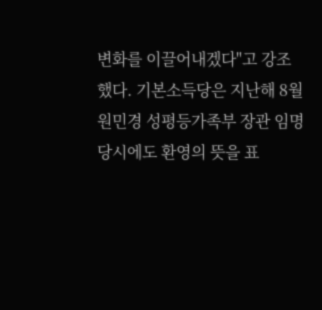변화를 이끌어내겠다"고 강조했다. 기본소득당은 지난해 8월 원민경 성평등가족부 장관 임명 당시에도 환영의 뜻을 표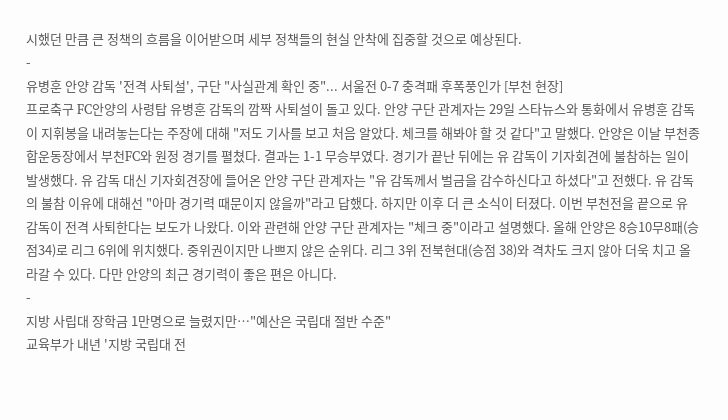시했던 만큼 큰 정책의 흐름을 이어받으며 세부 정책들의 현실 안착에 집중할 것으로 예상된다.
-
유병훈 안양 감독 '전격 사퇴설', 구단 "사실관계 확인 중"... 서울전 0-7 충격패 후폭풍인가 [부천 현장]
프로축구 FC안양의 사령탑 유병훈 감독의 깜짝 사퇴설이 돌고 있다. 안양 구단 관계자는 29일 스타뉴스와 통화에서 유병훈 감독이 지휘봉을 내려놓는다는 주장에 대해 "저도 기사를 보고 처음 알았다. 체크를 해봐야 할 것 같다"고 말했다. 안양은 이날 부천종합운동장에서 부천FC와 원정 경기를 펼쳤다. 결과는 1-1 무승부였다. 경기가 끝난 뒤에는 유 감독이 기자회견에 불참하는 일이 발생했다. 유 감독 대신 기자회견장에 들어온 안양 구단 관계자는 "유 감독께서 벌금을 감수하신다고 하셨다"고 전했다. 유 감독의 불참 이유에 대해선 "아마 경기력 때문이지 않을까"라고 답했다. 하지만 이후 더 큰 소식이 터졌다. 이번 부천전을 끝으로 유 감독이 전격 사퇴한다는 보도가 나왔다. 이와 관련해 안양 구단 관계자는 "체크 중"이라고 설명했다. 올해 안양은 8승10무8패(승점34)로 리그 6위에 위치했다. 중위권이지만 나쁘지 않은 순위다. 리그 3위 전북현대(승점 38)와 격차도 크지 않아 더욱 치고 올라갈 수 있다. 다만 안양의 최근 경기력이 좋은 편은 아니다.
-
지방 사립대 장학금 1만명으로 늘렸지만…"예산은 국립대 절반 수준"
교육부가 내년 '지방 국립대 전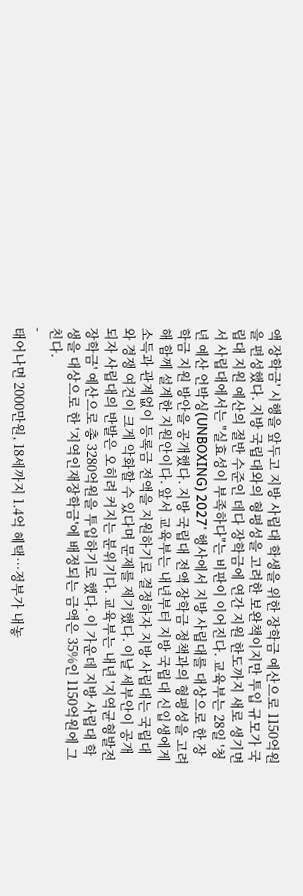액 장학금' 시행을 앞두고 지방 사립대 학생을 위한 장학금 예산으로 1150억원을 편성했다. 지방 국립대와의 형평성을 고려한 보완책이지만 투입 규모가 국립대 지원 예산의 절반 수준인 데다 장학금에 연간 지원 한도까지 새로 생기면서 사립대에서는 "실효성이 부족하다"는 비판이 이어진다. 교육부는 28일 '청년 예산 언박싱(UNBOXING) 2027' 행사에서 지방 사립대를 대상으로 한 장학금 지원 방안을 공개했다. 지방 국립대 전액 장학금 정책과의 형평성을 고려해 함께 설계한 지원안이다. 앞서 교육부는 내년부터 지방 국립대 신입생에게 소득과 관계없이 등록금 전액을 지원하기로 결정하자 지방 사립대는 국립대와 경쟁 여건이 크게 악화할 수 있다며 문제를 제기했다. 이날 세부안이 공개되자 사립대의 반발은 오히려 커지는 분위기다. 교육부는 내년 '지역균형발전 장학금' 예산으로 총 3280억원을 투입하기로 했다. 이 가운데 지방 사립대 학생을 대상으로 한 '지역인재장학금'에 배정되는 금액은 35%인 1150억원에 그친다.
-
태어나면 2000만원, 18세까지 1.4억 혜택…정부가 내놓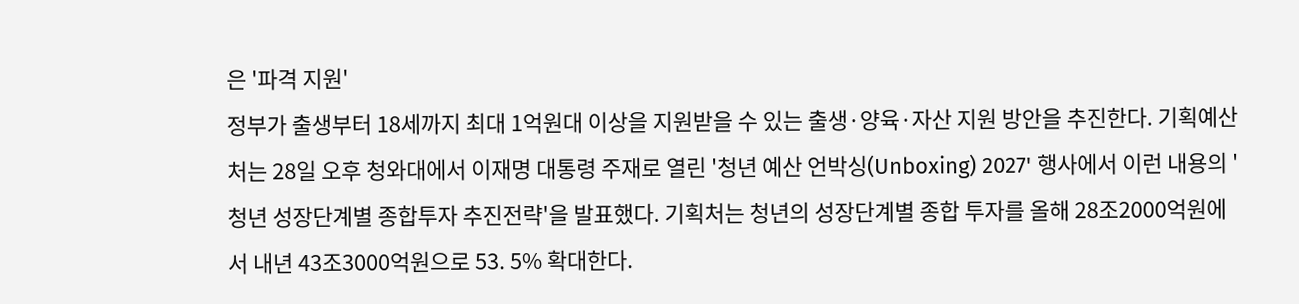은 '파격 지원'
정부가 출생부터 18세까지 최대 1억원대 이상을 지원받을 수 있는 출생·양육·자산 지원 방안을 추진한다. 기획예산처는 28일 오후 청와대에서 이재명 대통령 주재로 열린 '청년 예산 언박싱(Unboxing) 2027' 행사에서 이런 내용의 '청년 성장단계별 종합투자 추진전략'을 발표했다. 기획처는 청년의 성장단계별 종합 투자를 올해 28조2000억원에서 내년 43조3000억원으로 53. 5% 확대한다.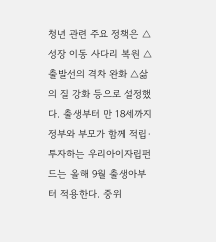청년 관련 주요 정책은 △성장 이동 사다리 복원 △출발선의 격차 완화 △삶의 질 강화 등으로 설정했다. 출생부터 만 18세까지 정부와 부모가 함께 적립·투자하는 우리아이자립펀드는 올해 9월 출생아부터 적용한다. 중위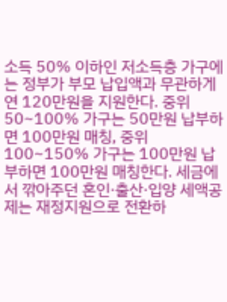소득 50% 이하인 저소득층 가구에는 정부가 부모 납입액과 무관하게 연 120만원을 지원한다. 중위 50~100% 가구는 50만원 납부하면 100만원 매칭, 중위 100~150% 가구는 100만원 납부하면 100만원 매칭한다. 세금에서 깎아주던 혼인·출산·입양 세액공제는 재정지원으로 전환하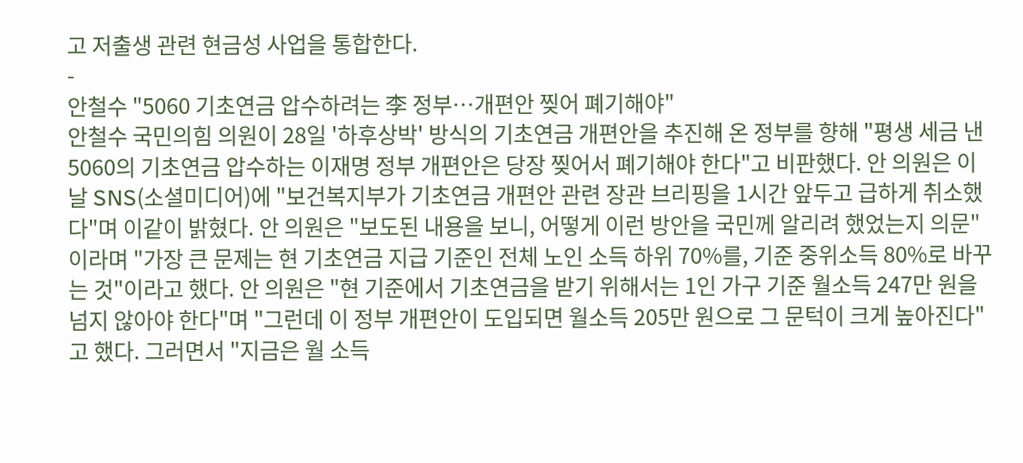고 저출생 관련 현금성 사업을 통합한다.
-
안철수 "5060 기초연금 압수하려는 李 정부…개편안 찢어 폐기해야"
안철수 국민의힘 의원이 28일 '하후상박' 방식의 기초연금 개편안을 추진해 온 정부를 향해 "평생 세금 낸 5060의 기초연금 압수하는 이재명 정부 개편안은 당장 찢어서 폐기해야 한다"고 비판했다. 안 의원은 이날 SNS(소셜미디어)에 "보건복지부가 기초연금 개편안 관련 장관 브리핑을 1시간 앞두고 급하게 취소했다"며 이같이 밝혔다. 안 의원은 "보도된 내용을 보니, 어떻게 이런 방안을 국민께 알리려 했었는지 의문"이라며 "가장 큰 문제는 현 기초연금 지급 기준인 전체 노인 소득 하위 70%를, 기준 중위소득 80%로 바꾸는 것"이라고 했다. 안 의원은 "현 기준에서 기초연금을 받기 위해서는 1인 가구 기준 월소득 247만 원을 넘지 않아야 한다"며 "그런데 이 정부 개편안이 도입되면 월소득 205만 원으로 그 문턱이 크게 높아진다"고 했다. 그러면서 "지금은 월 소득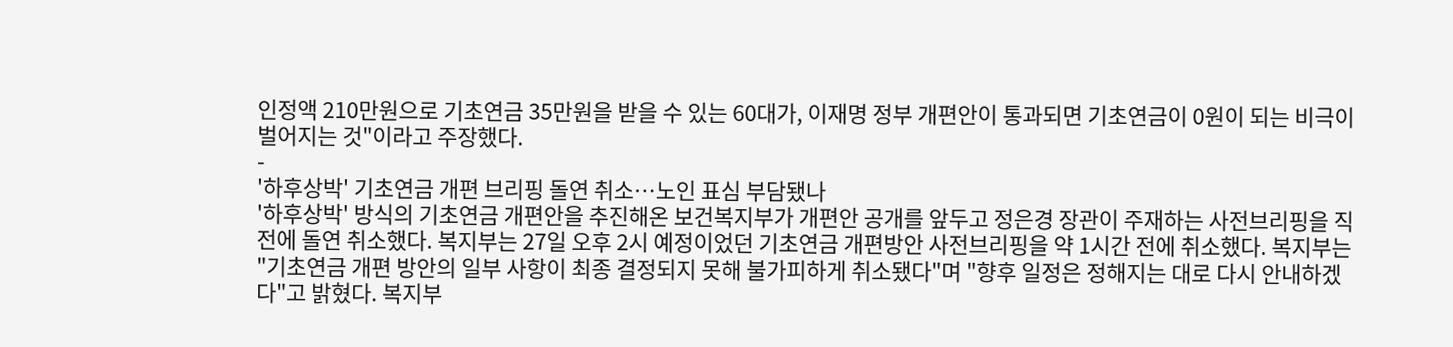인정액 210만원으로 기초연금 35만원을 받을 수 있는 60대가, 이재명 정부 개편안이 통과되면 기초연금이 0원이 되는 비극이 벌어지는 것"이라고 주장했다.
-
'하후상박' 기초연금 개편 브리핑 돌연 취소…노인 표심 부담됐나
'하후상박' 방식의 기초연금 개편안을 추진해온 보건복지부가 개편안 공개를 앞두고 정은경 장관이 주재하는 사전브리핑을 직전에 돌연 취소했다. 복지부는 27일 오후 2시 예정이었던 기초연금 개편방안 사전브리핑을 약 1시간 전에 취소했다. 복지부는 "기초연금 개편 방안의 일부 사항이 최종 결정되지 못해 불가피하게 취소됐다"며 "향후 일정은 정해지는 대로 다시 안내하겠다"고 밝혔다. 복지부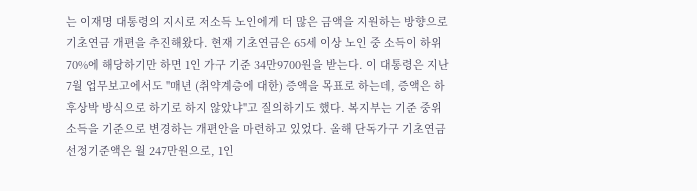는 이재명 대통령의 지시로 저소득 노인에게 더 많은 금액을 지원하는 방향으로 기초연금 개편을 추진해왔다. 현재 기초연금은 65세 이상 노인 중 소득이 하위 70%에 해당하기만 하면 1인 가구 기준 34만9700원을 받는다. 이 대통령은 지난 7월 업무보고에서도 "매년 (취약계층에 대한) 증액을 목표로 하는데, 증액은 하후상박 방식으로 하기로 하지 않았냐"고 질의하기도 했다. 복지부는 기준 중위소득을 기준으로 변경하는 개편안을 마련하고 있었다. 올해 단독가구 기초연금 선정기준액은 월 247만원으로, 1인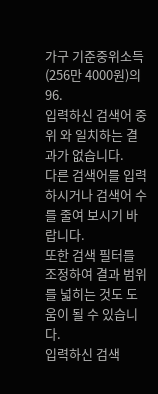가구 기준중위소득(256만 4000원)의 96.
입력하신 검색어 중위 와 일치하는 결과가 없습니다.
다른 검색어를 입력하시거나 검색어 수를 줄여 보시기 바랍니다.
또한 검색 필터를 조정하여 결과 범위를 넓히는 것도 도움이 될 수 있습니다.
입력하신 검색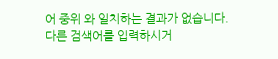어 중위 와 일치하는 결과가 없습니다.
다른 검색어를 입력하시거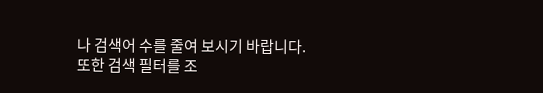나 검색어 수를 줄여 보시기 바랍니다.
또한 검색 필터를 조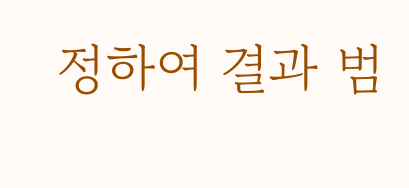정하여 결과 범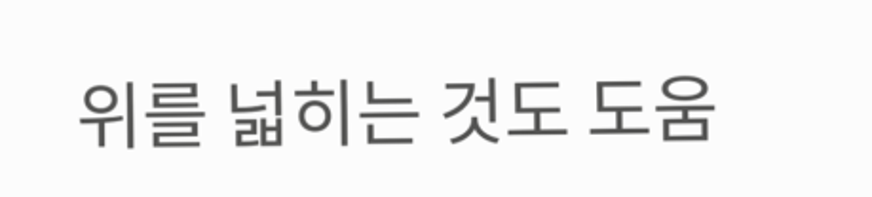위를 넓히는 것도 도움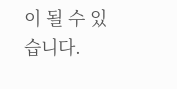이 될 수 있습니다.